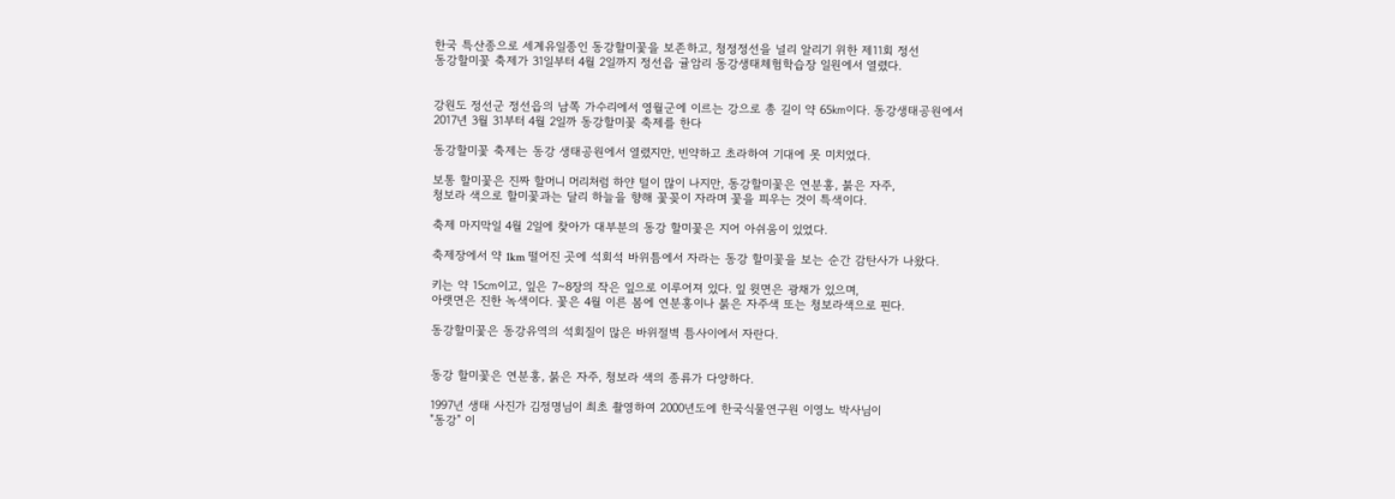한국 특산종으로 세계유일종인 동강할미꽃을 보존하고, 청정정선을 널리 알리기 위한 제11회 정선
동강할미꽃 축제가 31일부터 4월 2일까지 정선읍 귤암리 동강생태체험학습장 일원에서 열렸다.


강원도 정선군 정선읍의 남쪽 가수리에서 영월군에 이르는 강으로 총 길이 약 65㎞이다. 동강생태공원에서
2017년 3월 31부터 4월 2일까 동강할미꽃 축제를 한다

동강할미꽃 축제는 동강 생태공원에서 열렸지만, 빈약하고 초라하여 기대에 못 미치었다.

보통 할미꽃은 진짜 할머니 머리처럼 하얀 털이 많이 나지만, 동강할미꽃은 연분홍, 붉은 자주,
청보라 색으로 할미꽃과는 달리 하늘을 향해 꽃꽂이 자라며 꽃을 피우는 것이 특색이다.

축제 마지막일 4월 2일에 찾아가 대부분의 동강 할미꽃은 지어 아쉬움이 있었다.

축제장에서 약 1km 떨어진 곳에 석회석 바위틈에서 자라는 동강 할미꽃을 보는 순간 감탄사가 나왔다.

키는 약 15㎝이고, 잎은 7~8장의 작은 잎으로 이루어져 있다. 잎 윗면은 광채가 있으며,
아랫면은 진한 녹색이다. 꽃은 4월 이른 봄에 연분홍이나 붉은 자주색 또는 청보라색으로 핀다.

동강할미꽃은 동강유역의 석회질이 많은 바위절벽 틈사이에서 자란다.


동강 할미꽃은 연분홍, 붉은 자주, 청보라 색의 종류가 다양하다.

1997년 생태 사진가 김정명님이 최초 촬영하여 2000년도에 한국식물연구원 이영노 박사님이
"동강" 이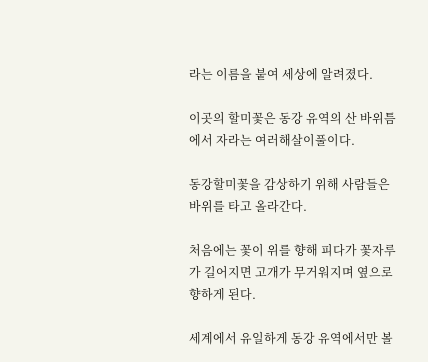라는 이름을 붙여 세상에 알려졌다.

이곳의 할미꽃은 동강 유역의 산 바위틈에서 자라는 여러해살이풀이다.

동강할미꽃을 감상하기 위해 사람들은 바위를 타고 올라간다.

처음에는 꽃이 위를 향해 피다가 꽃자루가 길어지면 고개가 무거워지며 옆으로 향하게 된다.

세계에서 유일하게 동강 유역에서만 볼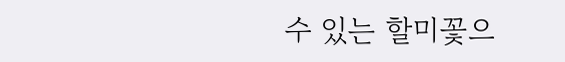수 있는 할미꽃으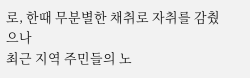로, 한때 무분별한 채취로 자취를 감췄으나
최근 지역 주민들의 노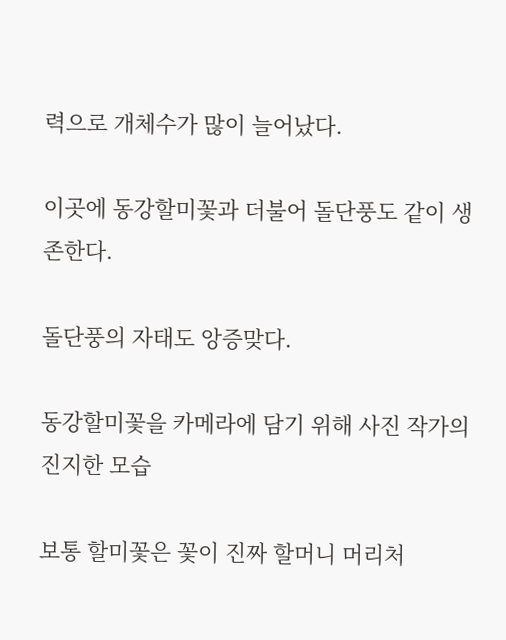력으로 개체수가 많이 늘어났다.

이곳에 동강할미꽃과 더불어 돌단풍도 같이 생존한다.

돌단풍의 자태도 앙증맞다.

동강할미꽃을 카메라에 담기 위해 사진 작가의 진지한 모습

보통 할미꽃은 꽃이 진짜 할머니 머리처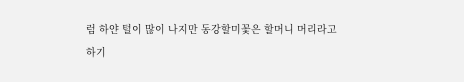럼 하얀 털이 많이 나지만 동강할미꽃은 할머니 머리라고
하기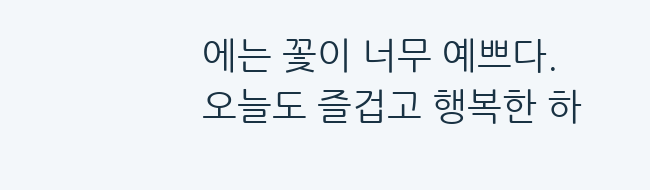에는 꽃이 너무 예쁘다.
오늘도 즐겁고 행복한 하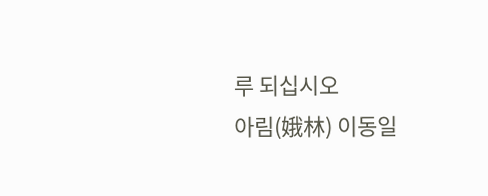루 되십시오
아림(娥林) 이동일